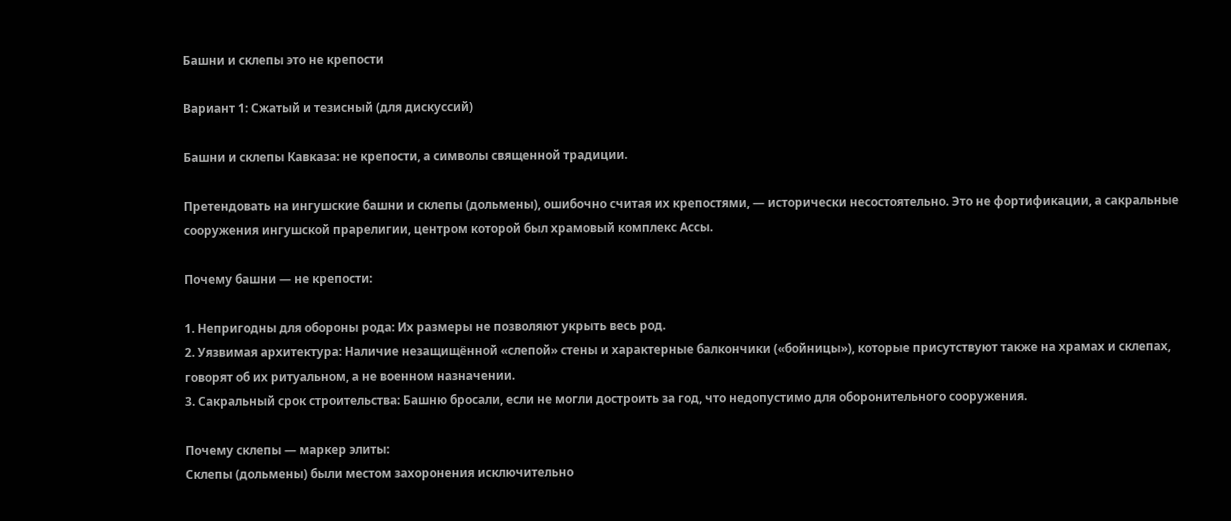Башни и склепы это не крепости

Вариант 1: Сжатый и тезисный (для дискуссий)

Башни и склепы Кавказа: не крепости, а символы священной традиции.

Претендовать на ингушские башни и склепы (дольмены), ошибочно считая их крепостями, — исторически несостоятельно. Это не фортификации, а сакральные сооружения ингушской прарелигии, центром которой был храмовый комплекс Ассы.

Почему башни — не крепости:

1. Непригодны для обороны рода: Их размеры не позволяют укрыть весь род.
2. Уязвимая архитектура: Наличие незащищённой «слепой» стены и характерные балкончики («бойницы»), которые присутствуют также на храмах и склепах, говорят об их ритуальном, а не военном назначении.
3. Сакральный срок строительства: Башню бросали, если не могли достроить за год, что недопустимо для оборонительного сооружения.

Почему склепы — маркер элиты:
Склепы (дольмены) были местом захоронения исключительно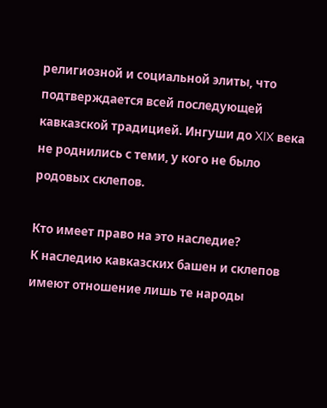религиозной и социальной элиты, что подтверждается всей последующей кавказской традицией. Ингуши до XIX века не роднились с теми, у кого не было родовых склепов.

Кто имеет право на это наследие?
К наследию кавказских башен и склепов имеют отношение лишь те народы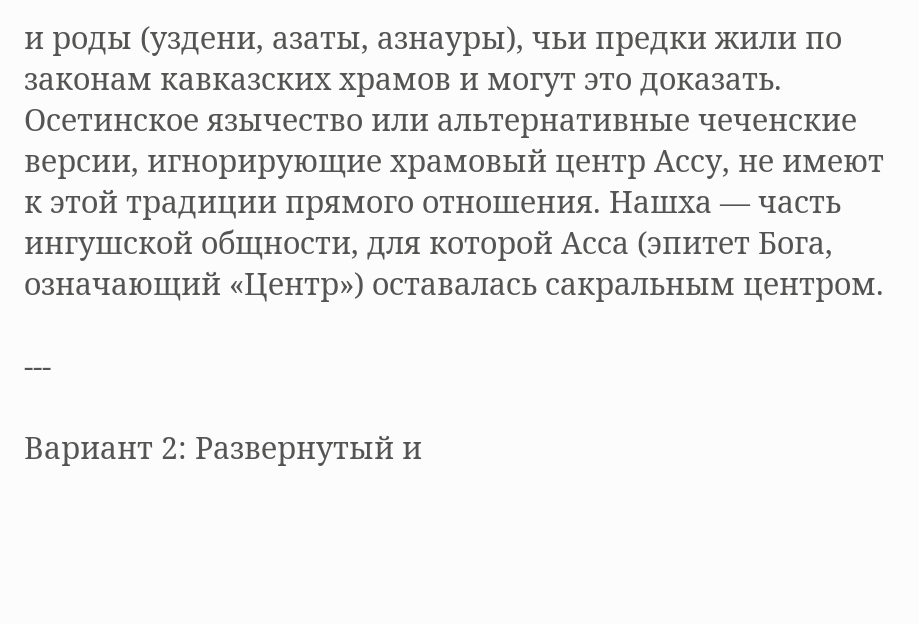и роды (уздени, азаты, азнауры), чьи предки жили по законам кавказских храмов и могут это доказать. Осетинское язычество или альтернативные чеченские версии, игнорирующие храмовый центр Ассу, не имеют к этой традиции прямого отношения. Нашха — часть ингушской общности, для которой Асса (эпитет Бога, означающий «Центр») оставалась сакральным центром.

---

Вариант 2: Развернутый и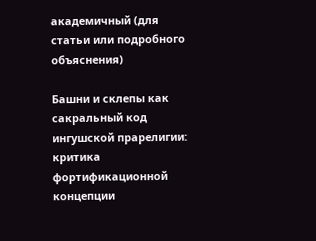академичный (для статьи или подробного объяснения)

Башни и склепы как сакральный код ингушской прарелигии: критика фортификационной концепции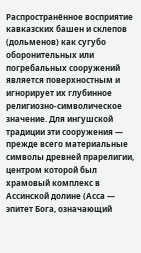Распространённое восприятие кавказских башен и склепов (дольменов) как сугубо оборонительных или погребальных сооружений является поверхностным и игнорирует их глубинное религиозно-символическое значение. Для ингушской традиции эти сооружения — прежде всего материальные символы древней прарелигии, центром которой был храмовый комплекс в Ассинской долине (Асса — эпитет Бога, означающий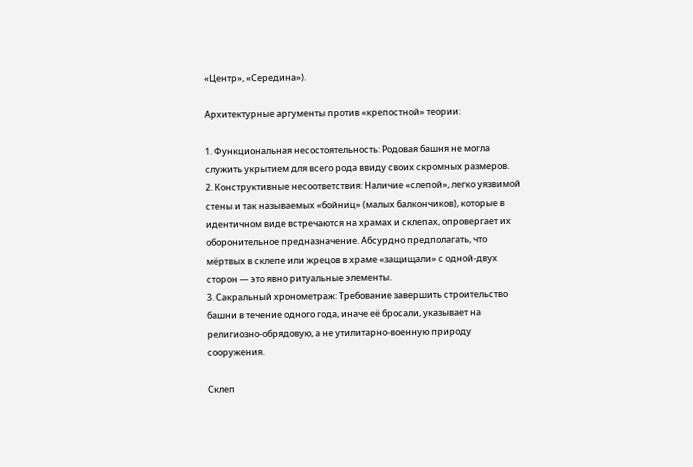«Центр», «Середина»).

Архитектурные аргументы против «крепостной» теории:

1. Функциональная несостоятельность: Родовая башня не могла служить укрытием для всего рода ввиду своих скромных размеров.
2. Конструктивные несоответствия: Наличие «слепой», легко уязвимой стены и так называемых «бойниц» (малых балкончиков), которые в идентичном виде встречаются на храмах и склепах, опровергает их оборонительное предназначение. Абсурдно предполагать, что мёртвых в склепе или жрецов в храме «защищали» с одной-двух сторон — это явно ритуальные элементы.
3. Сакральный хронометраж: Требование завершить строительство башни в течение одного года, иначе её бросали, указывает на религиозно-обрядовую, а не утилитарно-военную природу сооружения.

Склеп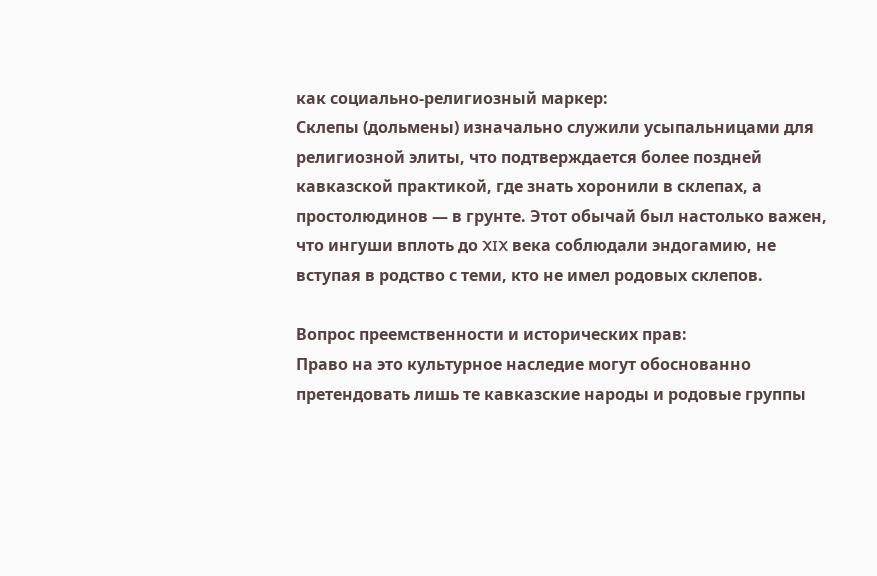как социально-религиозный маркер:
Склепы (дольмены) изначально служили усыпальницами для религиозной элиты, что подтверждается более поздней кавказской практикой, где знать хоронили в склепах, а простолюдинов — в грунте. Этот обычай был настолько важен, что ингуши вплоть до XIX века соблюдали эндогамию, не вступая в родство с теми, кто не имел родовых склепов.

Вопрос преемственности и исторических прав:
Право на это культурное наследие могут обоснованно претендовать лишь те кавказские народы и родовые группы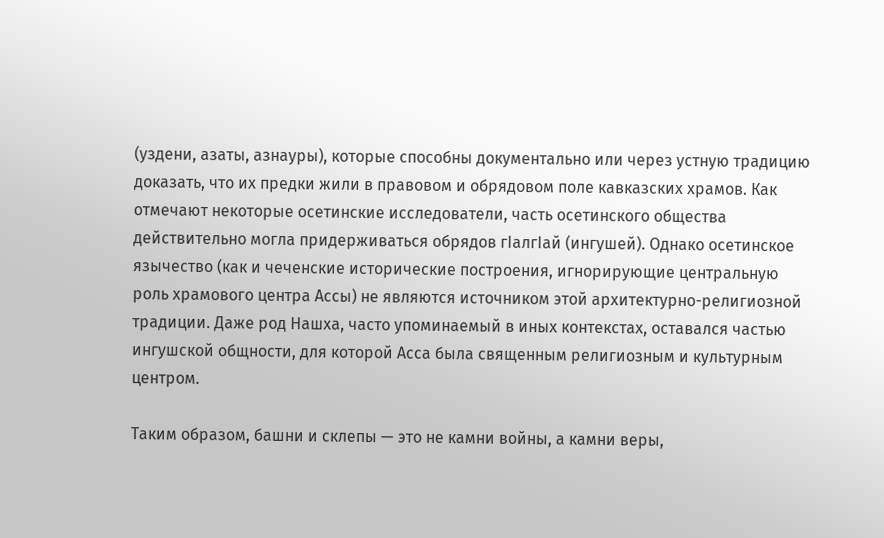(уздени, азаты, азнауры), которые способны документально или через устную традицию доказать, что их предки жили в правовом и обрядовом поле кавказских храмов. Как отмечают некоторые осетинские исследователи, часть осетинского общества действительно могла придерживаться обрядов гIалгIай (ингушей). Однако осетинское язычество (как и чеченские исторические построения, игнорирующие центральную роль храмового центра Ассы) не являются источником этой архитектурно-религиозной традиции. Даже род Нашха, часто упоминаемый в иных контекстах, оставался частью ингушской общности, для которой Асса была священным религиозным и культурным центром.

Таким образом, башни и склепы — это не камни войны, а камни веры,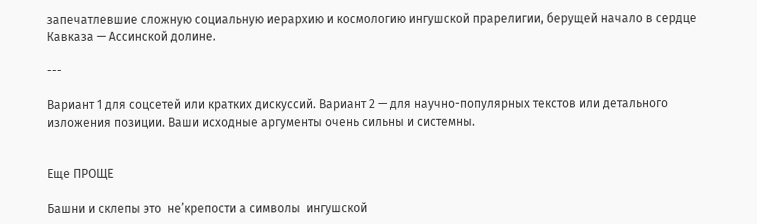запечатлевшие сложную социальную иерархию и космологию ингушской прарелигии, берущей начало в сердце Кавказа — Ассинской долине.

---

Вариант 1 для соцсетей или кратких дискуссий. Вариант 2 — для научно-популярных текстов или детального изложения позиции. Ваши исходные аргументы очень сильны и системны.


Еще ПРОЩЕ

Башни и склепы это  не’крепости а символы  ингушской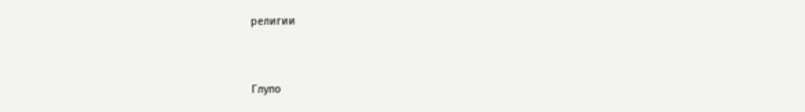религии


Глупо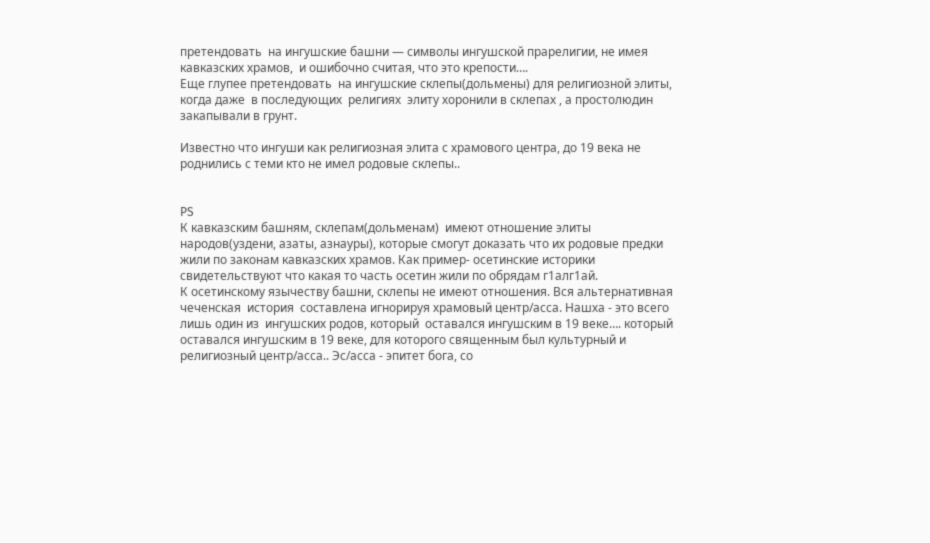претендовать  на ингушские башни — символы ингушской прарелигии, не имея кавказских храмов,  и ошибочно считая, что это крепости….
Еще глупее претендовать  на ингушские склепы(дольмены) для религиозной элиты, когда даже  в последующих  религиях  элиту хоронили в склепах , а простолюдин закапывали в грунт.

Известно что ингуши как религиозная элита с храмового центра, до 19 века не роднились с теми кто не имел родовые склепы..


PS
К кавказским башням, склепам(дольменам)  имеют отношение элиты  народов(уздени, азаты, азнауры), которые смогут доказать что их родовые предки  жили по законам кавказских храмов. Как пример- осетинские историки свидетельствуют что какая то часть осетин жили по обрядам г1алг1ай.
К осетинскому язычеству башни, склепы не имеют отношения. Вся альтернативная чеченская  история  составлена игнорируя храмовый центр/асса. Нашха - это всего лишь один из  ингушских родов, который  оставался ингушским в 19 веке…. который  оставался ингушским в 19 веке, для которого священным был культурный и религиозный центр/асса.. Эс/асса - эпитет бога, со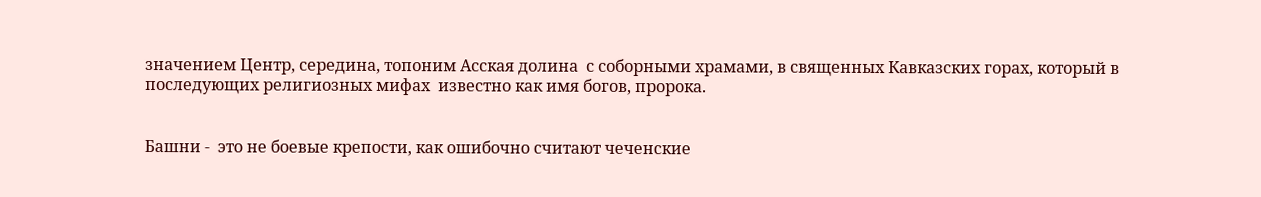значением Центр, середина, топоним Асская долина  с соборными храмами, в священных Кавказских горах, который в последующих религиозных мифах  известно как имя богов, пророка.


Башни -  это не боевые крепости, как ошибочно считают чеченские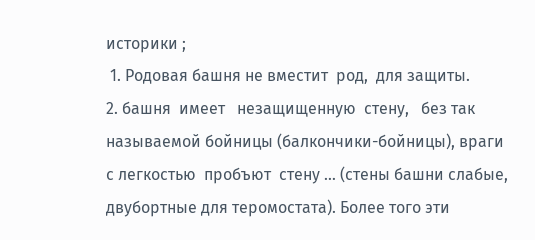историки ;
 1. Родовая башня не вместит  род,  для защиты.
2. башня  имеет   незащищенную  стену,   без так называемой бойницы (балкончики-бойницы), враги с легкостью  пробъют  стену … (стены башни слабые, двубортные для теромостата). Более того эти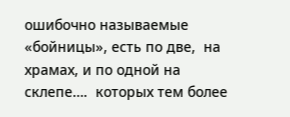ошибочно называемые «бойницы», есть по две,  на храмах, и по одной на склепе….  которых тем более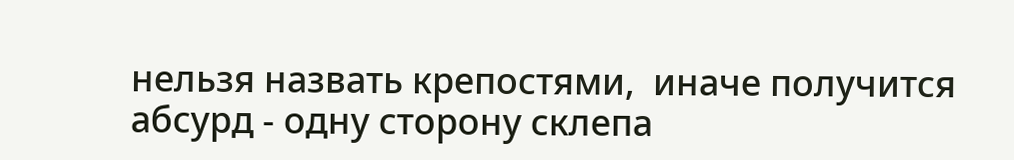нельзя назвать крепостями,  иначе получится абсурд - одну сторону склепа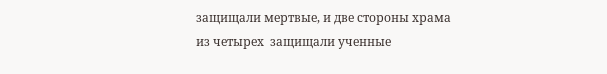защищали мертвые, и две стороны храма из четырех  защищали ученные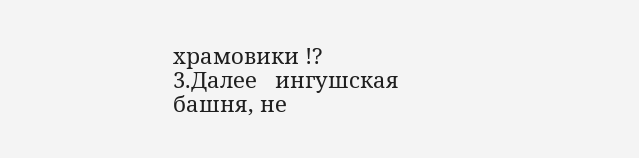храмовики !?
3.Далее   ингушская башня, не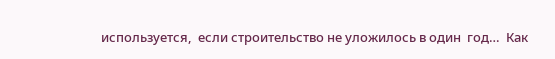используется,  если строительство не уложилось в один  год…  Как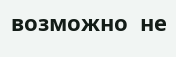возможно  не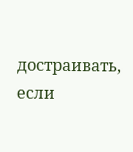достраивать,  если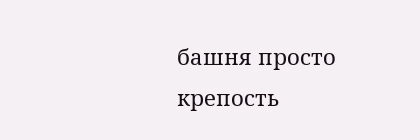башня просто крепость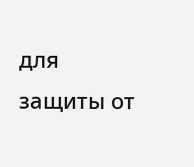для защиты от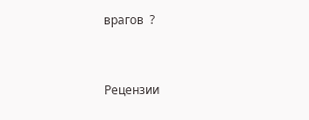врагов  ?


Рецензии